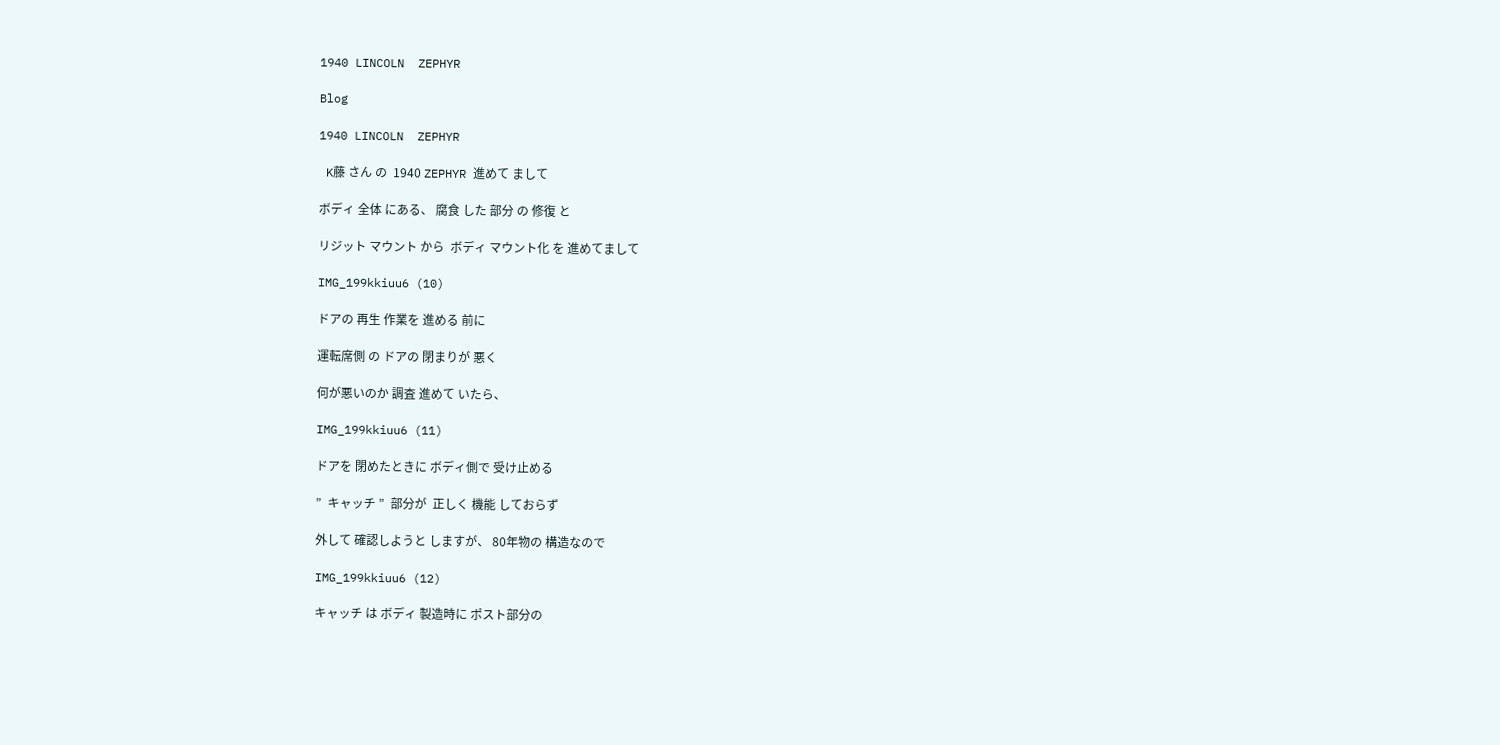1940 LINCOLN  ZEPHYR

Blog

1940 LINCOLN  ZEPHYR

 K藤 さん の  1940 ZEPHYR 進めて まして

ボディ 全体 にある、 腐食 した 部分 の 修復 と

リジット マウント から  ボディ マウント化 を 進めてまして

IMG_199kkiuu6 (10)

ドアの 再生 作業を 進める 前に

運転席側 の ドアの 閉まりが 悪く

何が悪いのか 調査 進めて いたら、

IMG_199kkiuu6 (11)

ドアを 閉めたときに ボディ側で 受け止める

”  キャッチ ”  部分が  正しく 機能 しておらず

外して 確認しようと しますが、 80年物の 構造なので

IMG_199kkiuu6 (12)

キャッチ は ボディ 製造時に ポスト部分の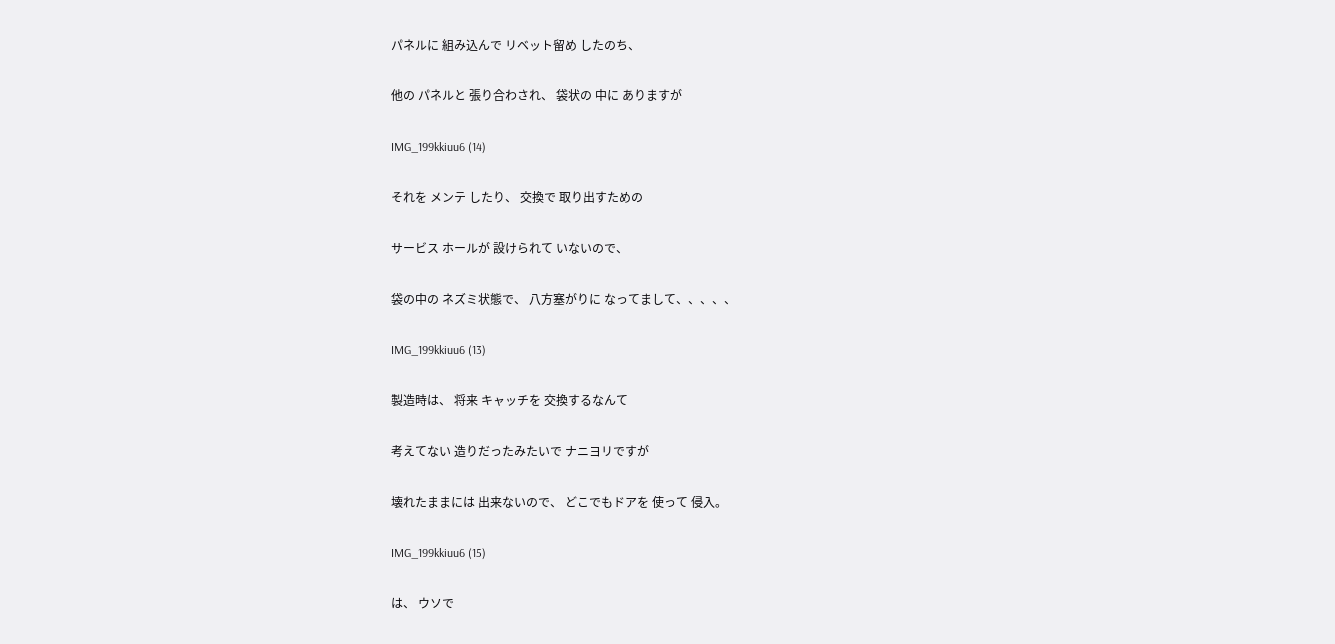パネルに 組み込んで リベット留め したのち、

他の パネルと 張り合わされ、 袋状の 中に ありますが

IMG_199kkiuu6 (14)

それを メンテ したり、 交換で 取り出すための

サービス ホールが 設けられて いないので、

袋の中の ネズミ状態で、 八方塞がりに なってまして、、、、、

IMG_199kkiuu6 (13)

製造時は、 将来 キャッチを 交換するなんて

考えてない 造りだったみたいで ナニヨリですが

壊れたままには 出来ないので、 どこでもドアを 使って 侵入。

IMG_199kkiuu6 (15)

は、 ウソで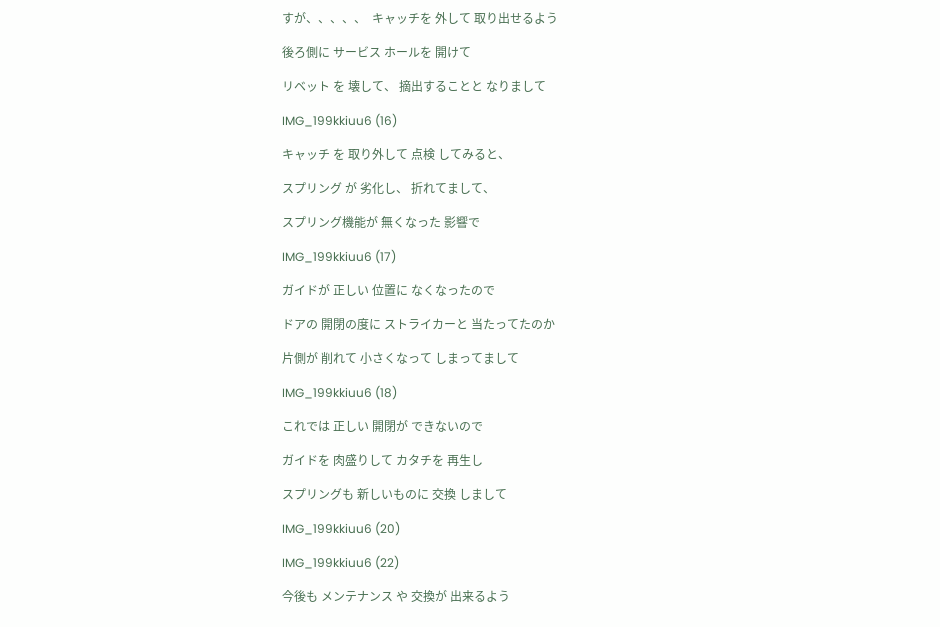すが、、、、、  キャッチを 外して 取り出せるよう

後ろ側に サービス ホールを 開けて

リベット を 壊して、 摘出することと なりまして

IMG_199kkiuu6 (16)

キャッチ を 取り外して 点検 してみると、

スプリング が 劣化し、 折れてまして、

スプリング機能が 無くなった 影響で

IMG_199kkiuu6 (17)

ガイドが 正しい 位置に なくなったので

ドアの 開閉の度に ストライカーと 当たってたのか

片側が 削れて 小さくなって しまってまして

IMG_199kkiuu6 (18)

これでは 正しい 開閉が できないので

ガイドを 肉盛りして カタチを 再生し

スプリングも 新しいものに 交換 しまして

IMG_199kkiuu6 (20)

IMG_199kkiuu6 (22)

今後も メンテナンス や 交換が 出来るよう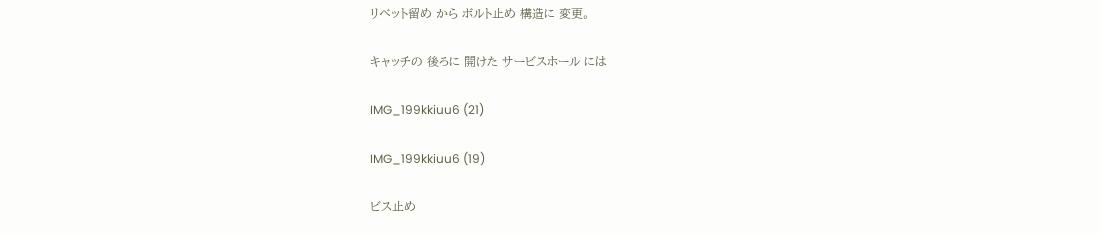リベット留め から ボルト止め 構造に 変更。

キャッチの 後ろに 開けた サービスホール には

IMG_199kkiuu6 (21)

IMG_199kkiuu6 (19)

ビス止め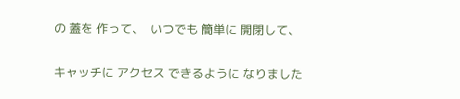の 蓋を 作って、  いつでも 簡単に 開閉して、

キャッチに アクセス できるように なりました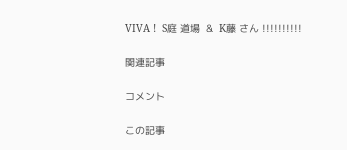VIVA !  S庭 道場  &  K藤 さん !!!!!!!!!!

関連記事

コメント

この記事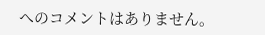へのコメントはありません。